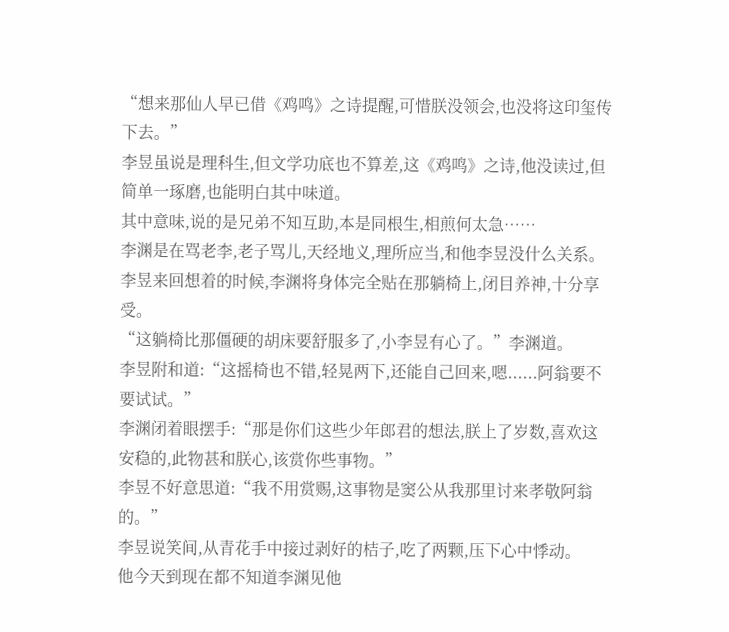“想来那仙人早已借《鸡鸣》之诗提醒,可惜朕没领会,也没将这印玺传下去。”
李昱虽说是理科生,但文学功底也不算差,这《鸡鸣》之诗,他没读过,但简单一琢磨,也能明白其中味道。
其中意味,说的是兄弟不知互助,本是同根生,相煎何太急……
李渊是在骂老李,老子骂儿,天经地义,理所应当,和他李昱没什么关系。
李昱来回想着的时候,李渊将身体完全贴在那躺椅上,闭目养神,十分享受。
“这躺椅比那僵硬的胡床要舒服多了,小李昱有心了。”李渊道。
李昱附和道:“这摇椅也不错,轻晃两下,还能自己回来,嗯......阿翁要不要试试。”
李渊闭着眼摆手:“那是你们这些少年郎君的想法,朕上了岁数,喜欢这安稳的,此物甚和朕心,该赏你些事物。”
李昱不好意思道:“我不用赏赐,这事物是窦公从我那里讨来孝敬阿翁的。”
李昱说笑间,从青花手中接过剥好的桔子,吃了两颗,压下心中悸动。
他今天到现在都不知道李渊见他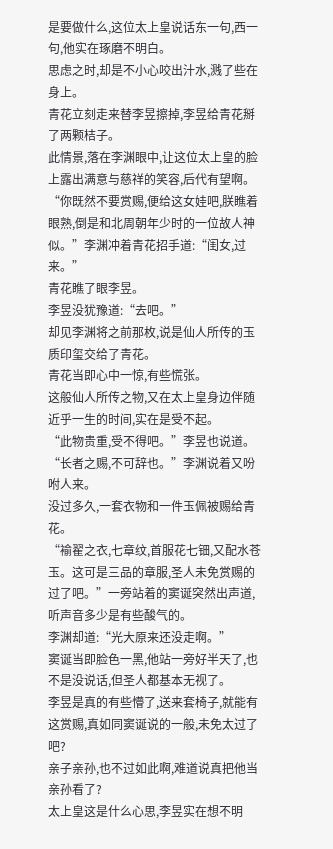是要做什么,这位太上皇说话东一句,西一句,他实在琢磨不明白。
思虑之时,却是不小心咬出汁水,溅了些在身上。
青花立刻走来替李昱擦掉,李昱给青花掰了两颗桔子。
此情景,落在李渊眼中,让这位太上皇的脸上露出满意与慈祥的笑容,后代有望啊。
“你既然不要赏赐,便给这女娃吧,朕瞧着眼熟,倒是和北周朝年少时的一位故人神似。”李渊冲着青花招手道:“闺女,过来。”
青花瞧了眼李昱。
李昱没犹豫道:“去吧。”
却见李渊将之前那枚,说是仙人所传的玉质印玺交给了青花。
青花当即心中一惊,有些慌张。
这般仙人所传之物,又在太上皇身边伴随近乎一生的时间,实在是受不起。
“此物贵重,受不得吧。”李昱也说道。
“长者之赐,不可辞也。”李渊说着又吩咐人来。
没过多久,一套衣物和一件玉佩被赐给青花。
“褕翟之衣,七章纹,首服花七钿,又配水苍玉。这可是三品的章服,圣人未免赏赐的过了吧。”一旁站着的窦诞突然出声道,听声音多少是有些酸气的。
李渊却道:“光大原来还没走啊。”
窦诞当即脸色一黑,他站一旁好半天了,也不是没说话,但圣人都基本无视了。
李昱是真的有些懵了,送来套椅子,就能有这赏赐,真如同窦诞说的一般,未免太过了吧?
亲子亲孙,也不过如此啊,难道说真把他当亲孙看了?
太上皇这是什么心思,李昱实在想不明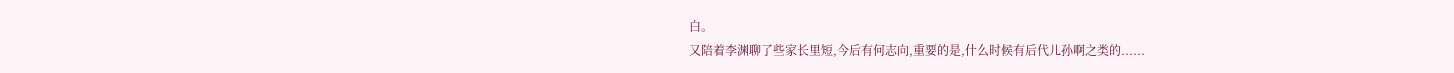白。
又陪着李渊聊了些家长里短,今后有何志向,重要的是,什么时候有后代儿孙啊之类的......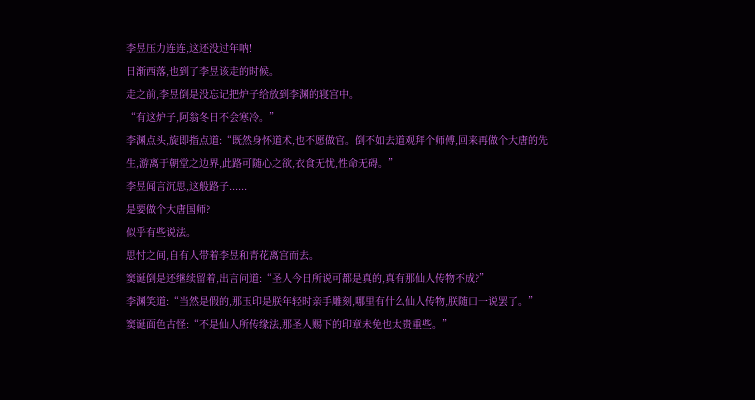李昱压力连连,这还没过年呐!
日渐西落,也到了李昱该走的时候。
走之前,李昱倒是没忘记把炉子给放到李渊的寝宫中。
“有这炉子,阿翁冬日不会寒冷。”
李渊点头,旋即指点道:“既然身怀道术,也不愿做官。倒不如去道观拜个师傅,回来再做个大唐的先生,游离于朝堂之边界,此路可随心之欲,衣食无忧,性命无碍。”
李昱闻言沉思,这般路子......
是要做个大唐国师?
似乎有些说法。
思忖之间,自有人带着李昱和青花离宫而去。
窦诞倒是还继续留着,出言问道:“圣人今日所说可都是真的,真有那仙人传物不成?”
李渊笑道:“当然是假的,那玉印是朕年轻时亲手雕刻,哪里有什么仙人传物,朕随口一说罢了。”
窦诞面色古怪:“不是仙人所传缘法,那圣人赐下的印章未免也太贵重些。”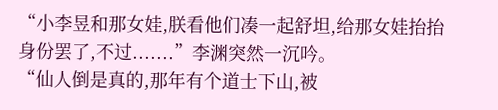“小李昱和那女娃,朕看他们凑一起舒坦,给那女娃抬抬身份罢了,不过.......”李渊突然一沉吟。
“仙人倒是真的,那年有个道士下山,被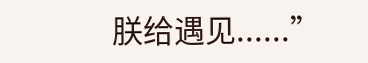朕给遇见......”